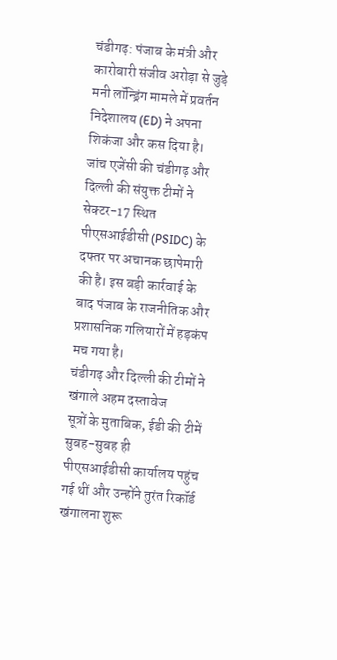चंडीगढ़: पंजाब के मंत्री और कारोबारी संजीव अरोड़ा से जुड़े मनी लॉन्ड्रिंग मामले में प्रवर्तन निदेशालय (ED) ने अपना शिकंजा और कस दिया है। जांच एजेंसी की चंडीगढ़ और दिल्ली की संयुक्त टीमों ने सेक्टर-17 स्थित पीएसआईडीसी (PSIDC) के दफ्तर पर अचानक छापेमारी की है। इस बड़ी कार्रवाई के बाद पंजाब के राजनीतिक और प्रशासनिक गलियारों में हड़कंप मच गया है।
चंडीगढ़ और दिल्ली की टीमों ने खंगाले अहम दस्तावेज
सूत्रों के मुताबिक, ईडी की टीमें सुबह-सुबह ही पीएसआईडीसी कार्यालय पहुंच गई थीं और उन्होंने तुरंत रिकॉर्ड खंगालना शुरू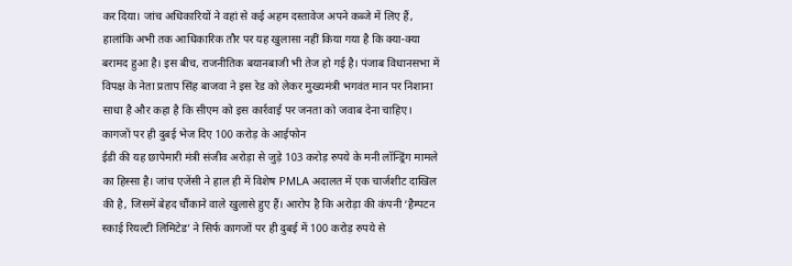कर दिया। जांच अधिकारियों ने वहां से कई अहम दस्तावेज अपने कब्जे में लिए हैं, हालांकि अभी तक आधिकारिक तौर पर यह खुलासा नहीं किया गया है कि क्या-क्या बरामद हुआ है। इस बीच, राजनीतिक बयानबाजी भी तेज हो गई है। पंजाब विधानसभा में विपक्ष के नेता प्रताप सिंह बाजवा ने इस रेड को लेकर मुख्यमंत्री भगवंत मान पर निशाना साधा है और कहा है कि सीएम को इस कार्रवाई पर जनता को जवाब देना चाहिए।
कागजों पर ही दुबई भेज दिए 100 करोड़ के आईफोन
ईडी की यह छापेमारी मंत्री संजीव अरोड़ा से जुड़े 103 करोड़ रुपये के मनी लॉन्ड्रिंग मामले का हिस्सा है। जांच एजेंसी ने हाल ही में विशेष PMLA अदालत में एक चार्जशीट दाखिल की है, जिसमें बेहद चौंकाने वाले खुलासे हुए हैं। आरोप है कि अरोड़ा की कंपनी ‘हैम्पटन स्काई रियल्टी लिमिटेड’ ने सिर्फ कागजों पर ही दुबई में 100 करोड़ रुपये से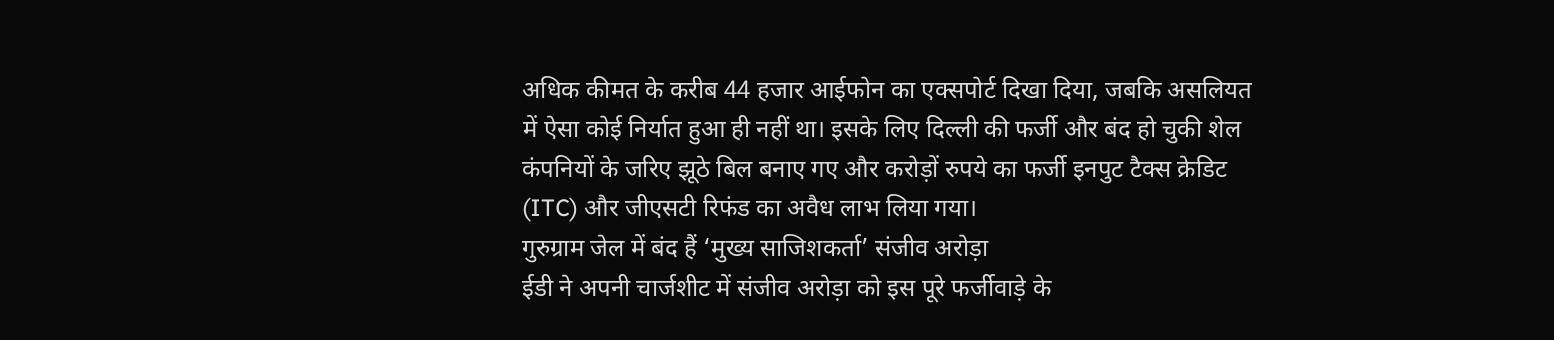अधिक कीमत के करीब 44 हजार आईफोन का एक्सपोर्ट दिखा दिया, जबकि असलियत में ऐसा कोई निर्यात हुआ ही नहीं था। इसके लिए दिल्ली की फर्जी और बंद हो चुकी शेल कंपनियों के जरिए झूठे बिल बनाए गए और करोड़ों रुपये का फर्जी इनपुट टैक्स क्रेडिट (ITC) और जीएसटी रिफंड का अवैध लाभ लिया गया।
गुरुग्राम जेल में बंद हैं ‘मुख्य साजिशकर्ता’ संजीव अरोड़ा
ईडी ने अपनी चार्जशीट में संजीव अरोड़ा को इस पूरे फर्जीवाड़े के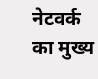नेटवर्क का मुख्य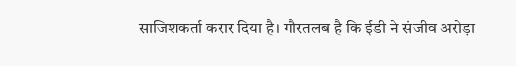साजिशकर्ता करार दिया है। गौरतलब है कि ईडी ने संजीव अरोड़ा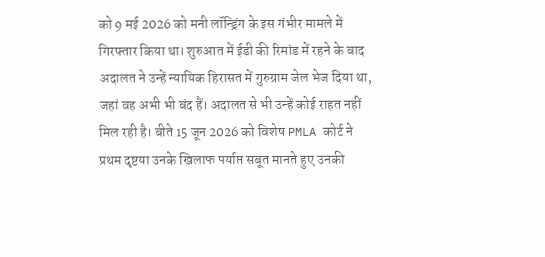को 9 मई 2026 को मनी लॉन्ड्रिंग के इस गंभीर मामले में गिरफ्तार किया था। शुरुआत में ईडी की रिमांड में रहने के बाद अदालत ने उन्हें न्यायिक हिरासत में गुरुग्राम जेल भेज दिया था, जहां वह अभी भी बंद हैं। अदालत से भी उन्हें कोई राहत नहीं मिल रही है। बीते 15 जून 2026 को विशेष PMLA कोर्ट ने प्रथम दृष्टया उनके खिलाफ पर्याप्त सबूत मानते हुए उनकी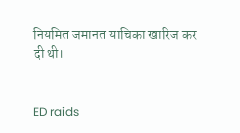नियमित जमानत याचिका खारिज कर दी थी।


ED raids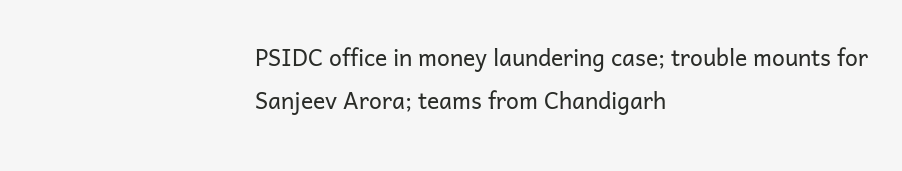PSIDC office in money laundering case; trouble mounts for Sanjeev Arora; teams from Chandigarh